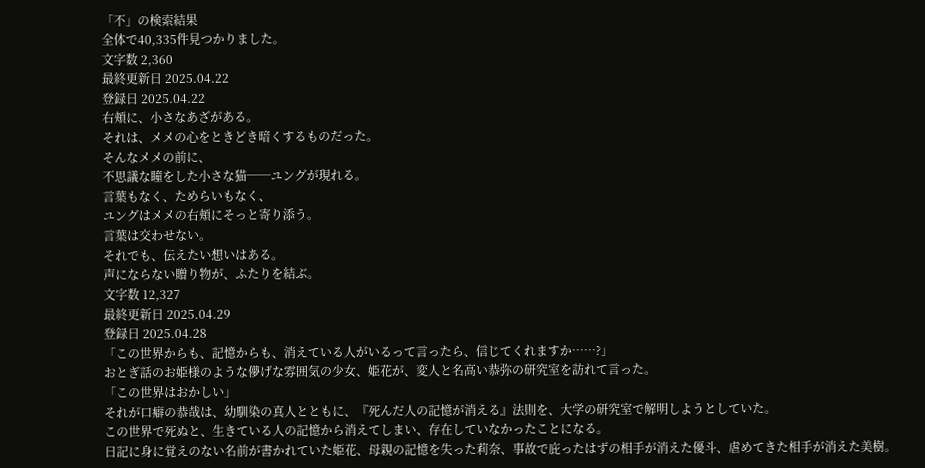「不」の検索結果
全体で40,335件見つかりました。
文字数 2,360
最終更新日 2025.04.22
登録日 2025.04.22
右頬に、小さなあざがある。
それは、メメの心をときどき暗くするものだった。
そんなメメの前に、
不思議な瞳をした小さな猫──ユングが現れる。
言葉もなく、ためらいもなく、
ユングはメメの右頬にそっと寄り添う。
言葉は交わせない。
それでも、伝えたい想いはある。
声にならない贈り物が、ふたりを結ぶ。
文字数 12,327
最終更新日 2025.04.29
登録日 2025.04.28
「この世界からも、記憶からも、消えている人がいるって言ったら、信じてくれますか……?」
おとぎ話のお姫様のような儚げな雰囲気の少女、姫花が、変人と名高い恭弥の研究室を訪れて言った。
「この世界はおかしい」
それが口癖の恭哉は、幼馴染の真人とともに、『死んだ人の記憶が消える』法則を、大学の研究室で解明しようとしていた。
この世界で死ぬと、生きている人の記憶から消えてしまい、存在していなかったことになる。
日記に身に覚えのない名前が書かれていた姫花、母親の記憶を失った莉奈、事故で庇ったはずの相手が消えた優斗、虐めてきた相手が消えた美樹。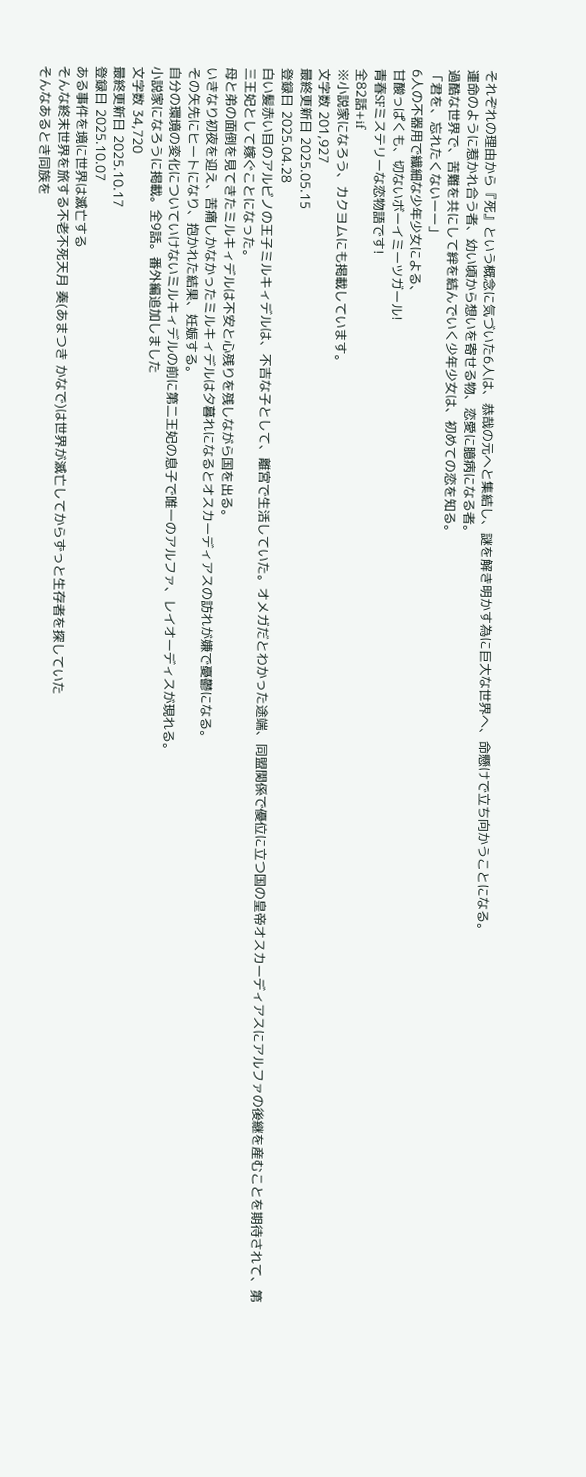それぞれの理由から『死』という概念に気づいた6人は、恭哉の元へと集結し、謎を解き明かす為に巨大な世界へ、命懸けで立ち向かうことになる。
運命のように惹かれ合う者、幼い頃から想いを寄せる物、恋愛に臆病になる者。
過酷な世界で、苦難を共にして絆を結んでいく少年少女は、初めての恋を知る。
「君を、忘れたくないーー」
6人の不器用で繊細な少年少女による、
甘酸っぱくも、切ないボーイミーツガール!
青春SFミステリーな恋物語です!
全82話+if
※小説家になろう、カクヨムにも掲載しています。
文字数 201,927
最終更新日 2025.05.15
登録日 2025.04.28
白い髪赤い目のアルビノの王子ミルキィデルは、不吉な子として、離宮で生活していた。オメガだとわかった途端、同盟関係で優位に立つ国の皇帝オスカーディアスにアルファの後継を産むことを期待されて、第三王妃として嫁ぐことになった。
母と弟の面倒を見てきたミルキィデルは不安と心残りを残しながら国を出る。
いきなり初夜を迎え、苦痛しかなかったミルキィデルは夕暮れになるとオスカーディアスの訪れが嫌で憂鬱になる。
その矢先にヒートになり、抱かれた結果、妊娠する。
自分の環境の変化についていけないミルキィデルの前に第二王妃の息子で唯一のアルファ、レイオーディスが現れる。
小説家になろうに掲載。全9話。番外編追加しました
文字数 34,720
最終更新日 2025.10.17
登録日 2025.10.07
ある事件を境に世界は滅亡する
そんな終末世界を旅する不老不死天月 奏(あまつき かなで)は世界が滅亡してからずっと生存者を探していた
そんなあるとき同族を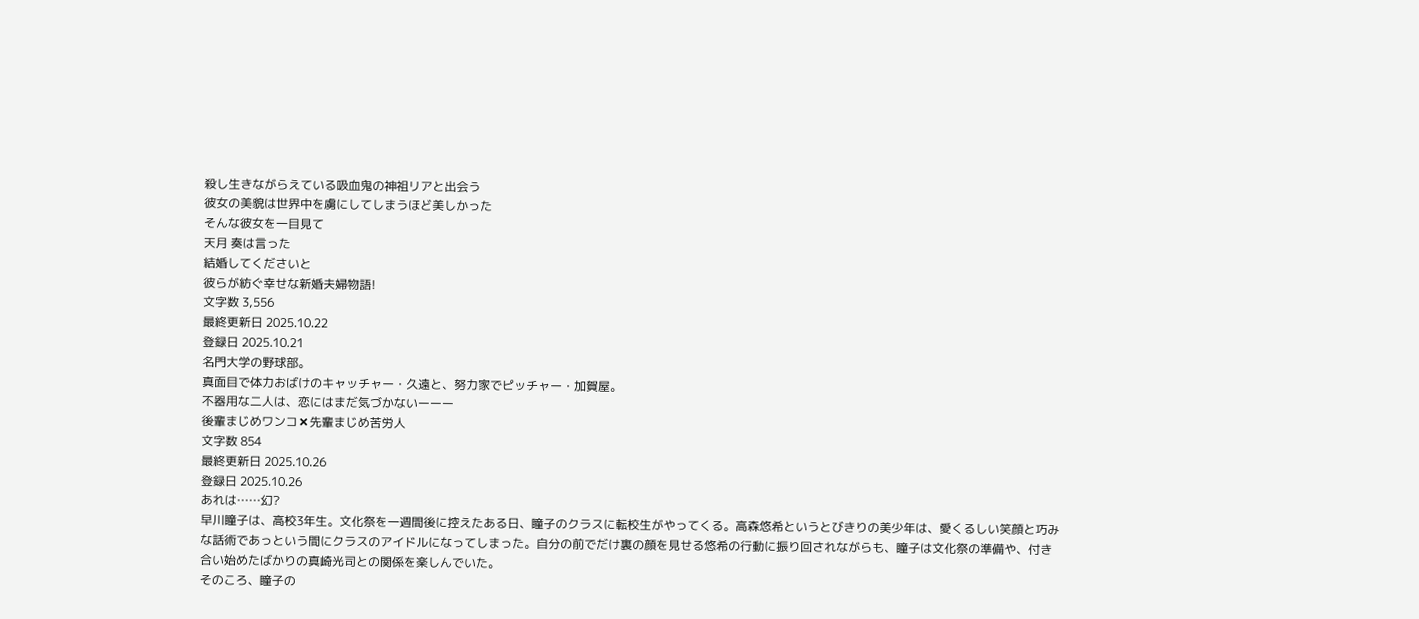殺し生きながらえている吸血鬼の神祖リアと出会う
彼女の美貌は世界中を虜にしてしまうほど美しかった
そんな彼女を一目見て
天月 奏は言った
結婚してくださいと
彼らが紡ぐ幸せな新婚夫婦物語!
文字数 3,556
最終更新日 2025.10.22
登録日 2025.10.21
名門大学の野球部。
真面目で体力おばけのキャッチャー・久遠と、努力家でピッチャー・加賀屋。
不器用な二人は、恋にはまだ気づかないーーー
後輩まじめワンコ✖先輩まじめ苦労人
文字数 854
最終更新日 2025.10.26
登録日 2025.10.26
あれは……幻?
早川瞳子は、高校3年生。文化祭を一週間後に控えたある日、瞳子のクラスに転校生がやってくる。高森悠希というとびきりの美少年は、愛くるしい笑顔と巧みな話術であっという間にクラスのアイドルになってしまった。自分の前でだけ裏の顔を見せる悠希の行動に振り回されながらも、瞳子は文化祭の準備や、付き合い始めたばかりの真崎光司との関係を楽しんでいた。
そのころ、瞳子の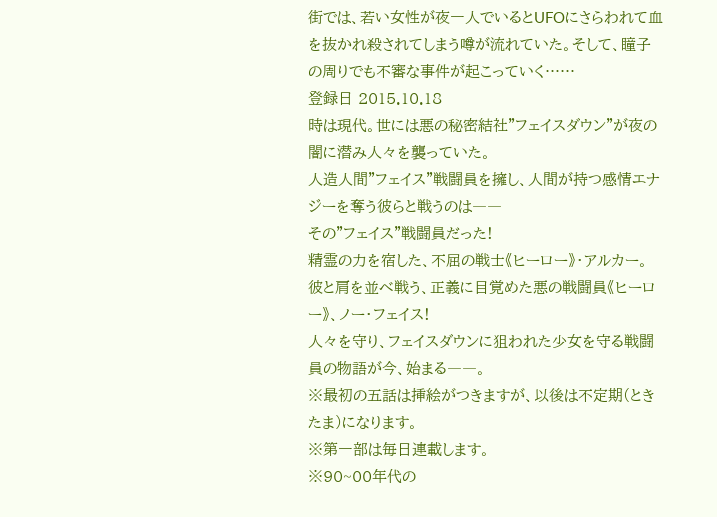街では、若い女性が夜一人でいるとUFOにさらわれて血を抜かれ殺されてしまう噂が流れていた。そして、瞳子の周りでも不審な事件が起こっていく……
登録日 2015.10.18
時は現代。世には悪の秘密結社"フェイスダウン"が夜の闇に潜み人々を襲っていた。
人造人間"フェイス"戦闘員を擁し、人間が持つ感情エナジーを奪う彼らと戦うのは――
その"フェイス"戦闘員だった!
精霊の力を宿した、不屈の戦士《ヒーロー》・アルカー。
彼と肩を並べ戦う、正義に目覚めた悪の戦闘員《ヒーロー》、ノー・フェイス!
人々を守り、フェイスダウンに狙われた少女を守る戦闘員の物語が今、始まる――。
※最初の五話は挿絵がつきますが、以後は不定期(ときたま)になります。
※第一部は毎日連載します。
※90~00年代の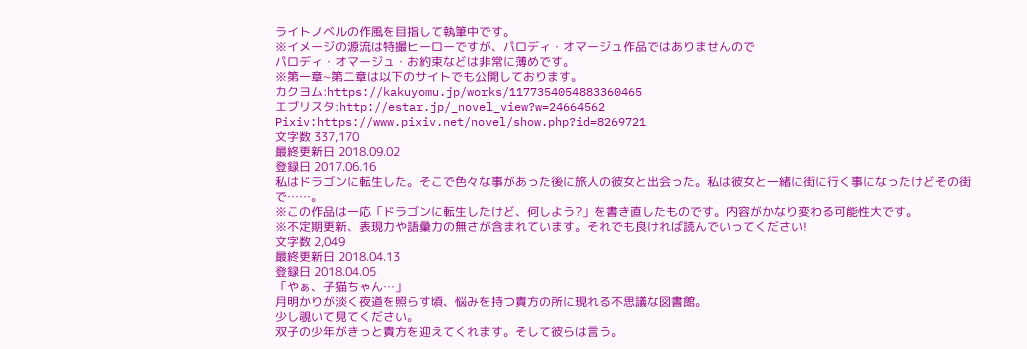ライトノベルの作風を目指して執筆中です。
※イメージの源流は特撮ヒーローですが、パロディ・オマージュ作品ではありませんので
パロディ・オマージュ・お約束などは非常に薄めです。
※第一章~第二章は以下のサイトでも公開しております。
カクヨム:https://kakuyomu.jp/works/1177354054883360465
エブリスタ:http://estar.jp/_novel_view?w=24664562
Pixiv:https://www.pixiv.net/novel/show.php?id=8269721
文字数 337,170
最終更新日 2018.09.02
登録日 2017.06.16
私はドラゴンに転生した。そこで色々な事があった後に旅人の彼女と出会った。私は彼女と一緒に街に行く事になったけどその街で……。
※この作品は一応「ドラゴンに転生したけど、何しよう?」を書き直したものです。内容がかなり変わる可能性大です。
※不定期更新、表現力や語彙力の無さが含まれています。それでも良ければ読んでいってください!
文字数 2,049
最終更新日 2018.04.13
登録日 2018.04.05
「やぁ、子猫ちゃん…」
月明かりが淡く夜道を照らす頃、悩みを持つ貴方の所に現れる不思議な図書館。
少し覗いて見てください。
双子の少年がきっと貴方を迎えてくれます。そして彼らは言う。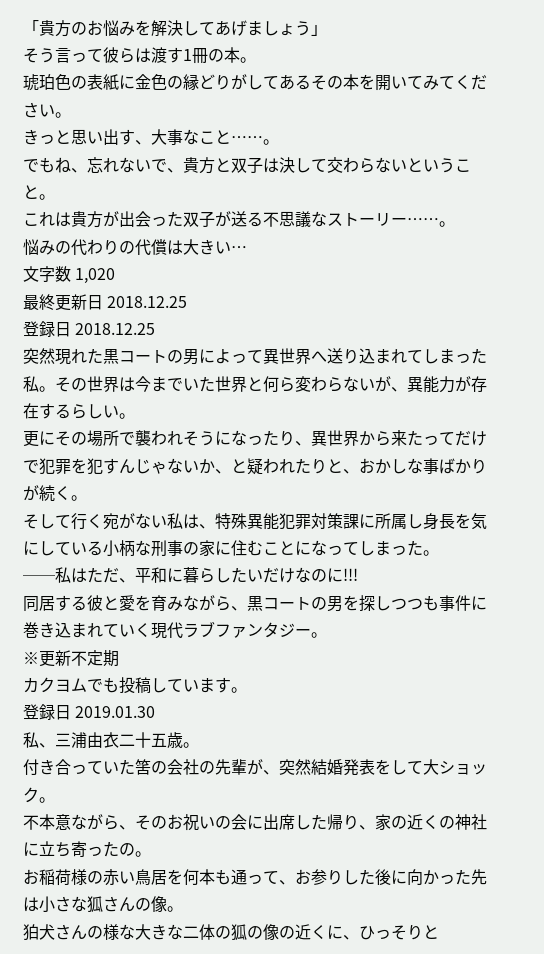「貴方のお悩みを解決してあげましょう」
そう言って彼らは渡す1冊の本。
琥珀色の表紙に金色の縁どりがしてあるその本を開いてみてください。
きっと思い出す、大事なこと……。
でもね、忘れないで、貴方と双子は決して交わらないということ。
これは貴方が出会った双子が送る不思議なストーリー……。
悩みの代わりの代償は大きい…
文字数 1,020
最終更新日 2018.12.25
登録日 2018.12.25
突然現れた黒コートの男によって異世界へ送り込まれてしまった私。その世界は今までいた世界と何ら変わらないが、異能力が存在するらしい。
更にその場所で襲われそうになったり、異世界から来たってだけで犯罪を犯すんじゃないか、と疑われたりと、おかしな事ばかりが続く。
そして行く宛がない私は、特殊異能犯罪対策課に所属し身長を気にしている小柄な刑事の家に住むことになってしまった。
──私はただ、平和に暮らしたいだけなのに!!!
同居する彼と愛を育みながら、黒コートの男を探しつつも事件に巻き込まれていく現代ラブファンタジー。
※更新不定期
カクヨムでも投稿しています。
登録日 2019.01.30
私、三浦由衣二十五歳。
付き合っていた筈の会社の先輩が、突然結婚発表をして大ショック。
不本意ながら、そのお祝いの会に出席した帰り、家の近くの神社に立ち寄ったの。
お稲荷様の赤い鳥居を何本も通って、お参りした後に向かった先は小さな狐さんの像。
狛犬さんの様な大きな二体の狐の像の近くに、ひっそりと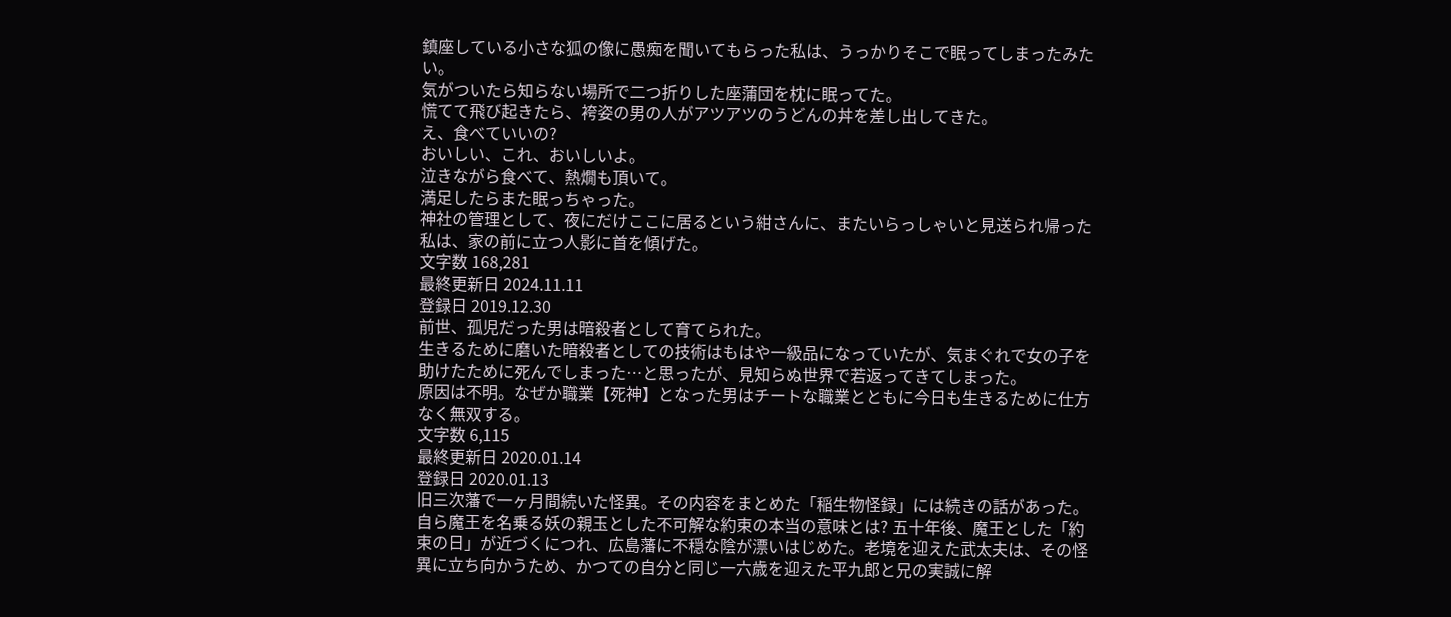鎮座している小さな狐の像に愚痴を聞いてもらった私は、うっかりそこで眠ってしまったみたい。
気がついたら知らない場所で二つ折りした座蒲団を枕に眠ってた。
慌てて飛び起きたら、袴姿の男の人がアツアツのうどんの丼を差し出してきた。
え、食べていいの?
おいしい、これ、おいしいよ。
泣きながら食べて、熱燗も頂いて。
満足したらまた眠っちゃった。
神社の管理として、夜にだけここに居るという紺さんに、またいらっしゃいと見送られ帰った私は、家の前に立つ人影に首を傾げた。
文字数 168,281
最終更新日 2024.11.11
登録日 2019.12.30
前世、孤児だった男は暗殺者として育てられた。
生きるために磨いた暗殺者としての技術はもはや一級品になっていたが、気まぐれで女の子を助けたために死んでしまった…と思ったが、見知らぬ世界で若返ってきてしまった。
原因は不明。なぜか職業【死神】となった男はチートな職業とともに今日も生きるために仕方なく無双する。
文字数 6,115
最終更新日 2020.01.14
登録日 2020.01.13
旧三次藩で一ヶ月間続いた怪異。その内容をまとめた「稲生物怪録」には続きの話があった。自ら魔王を名乗る妖の親玉とした不可解な約束の本当の意味とは? 五十年後、魔王とした「約束の日」が近づくにつれ、広島藩に不穏な陰が漂いはじめた。老境を迎えた武太夫は、その怪異に立ち向かうため、かつての自分と同じ一六歳を迎えた平九郎と兄の実誠に解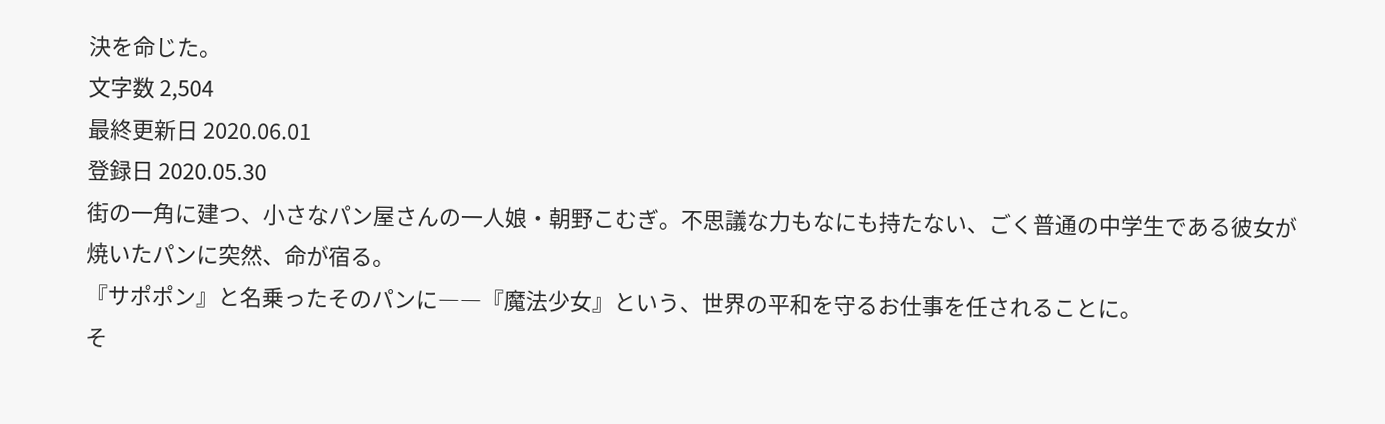決を命じた。
文字数 2,504
最終更新日 2020.06.01
登録日 2020.05.30
街の一角に建つ、小さなパン屋さんの一人娘・朝野こむぎ。不思議な力もなにも持たない、ごく普通の中学生である彼女が焼いたパンに突然、命が宿る。
『サポポン』と名乗ったそのパンに――『魔法少女』という、世界の平和を守るお仕事を任されることに。
そ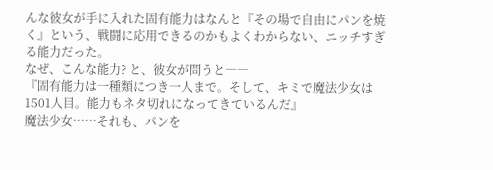んな彼女が手に入れた固有能力はなんと『その場で自由にパンを焼く』という、戦闘に応用できるのかもよくわからない、ニッチすぎる能力だった。
なぜ、こんな能力? と、彼女が問うと――
『固有能力は一種類につき一人まで。そして、キミで魔法少女は1501人目。能力もネタ切れになってきているんだ』
魔法少女……それも、パンを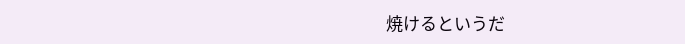焼けるというだ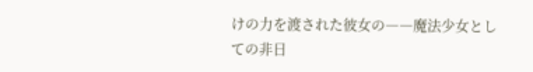けの力を渡された彼女の――魔法少女としての非日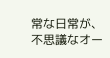常な日常が、不思議なオー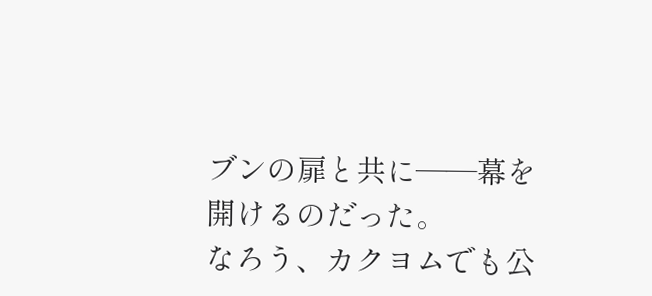ブンの扉と共に――幕を開けるのだった。
なろう、カクヨムでも公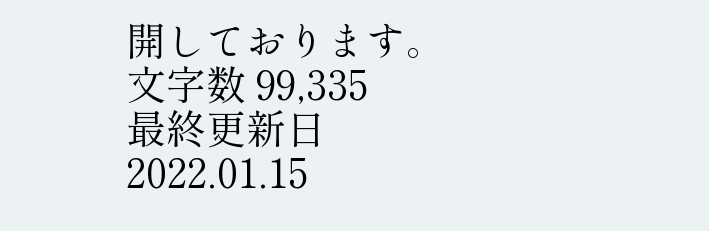開しております。
文字数 99,335
最終更新日 2022.01.15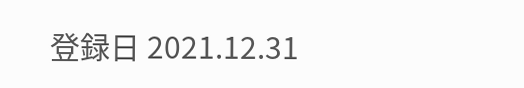登録日 2021.12.31